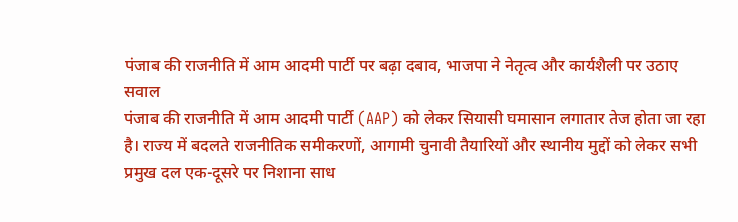पंजाब की राजनीति में आम आदमी पार्टी पर बढ़ा दबाव, भाजपा ने नेतृत्व और कार्यशैली पर उठाए सवाल
पंजाब की राजनीति में आम आदमी पार्टी (AAP) को लेकर सियासी घमासान लगातार तेज होता जा रहा है। राज्य में बदलते राजनीतिक समीकरणों, आगामी चुनावी तैयारियों और स्थानीय मुद्दों को लेकर सभी प्रमुख दल एक-दूसरे पर निशाना साध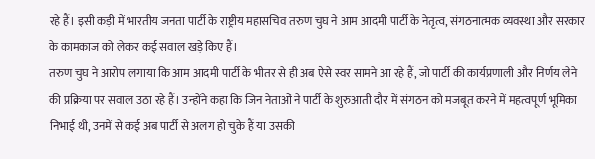रहे हैं। इसी कड़ी में भारतीय जनता पार्टी के राष्ट्रीय महासचिव तरुण चुघ ने आम आदमी पार्टी के नेतृत्व, संगठनात्मक व्यवस्था और सरकार के कामकाज को लेकर कई सवाल खड़े किए हैं।
तरुण चुघ ने आरोप लगाया कि आम आदमी पार्टी के भीतर से ही अब ऐसे स्वर सामने आ रहे हैं, जो पार्टी की कार्यप्रणाली और निर्णय लेने की प्रक्रिया पर सवाल उठा रहे हैं। उन्होंने कहा कि जिन नेताओं ने पार्टी के शुरुआती दौर में संगठन को मजबूत करने में महत्वपूर्ण भूमिका निभाई थी, उनमें से कई अब पार्टी से अलग हो चुके हैं या उसकी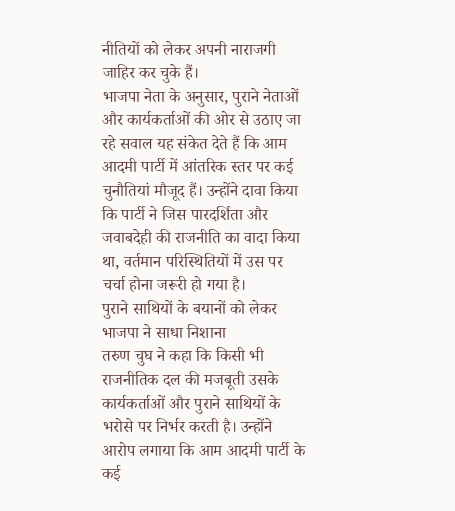नीतियों को लेकर अपनी नाराजगी जाहिर कर चुके हैं।
भाजपा नेता के अनुसार, पुराने नेताओं और कार्यकर्ताओं की ओर से उठाए जा रहे सवाल यह संकेत देते हैं कि आम आदमी पार्टी में आंतरिक स्तर पर कई चुनौतियां मौजूद हैं। उन्होंने दावा किया कि पार्टी ने जिस पारदर्शिता और जवाबदेही की राजनीति का वादा किया था, वर्तमान परिस्थितियों में उस पर चर्चा होना जरूरी हो गया है।
पुराने साथियों के बयानों को लेकर भाजपा ने साधा निशाना
तरुण चुघ ने कहा कि किसी भी राजनीतिक दल की मजबूती उसके कार्यकर्ताओं और पुराने साथियों के भरोसे पर निर्भर करती है। उन्होंने आरोप लगाया कि आम आदमी पार्टी के कई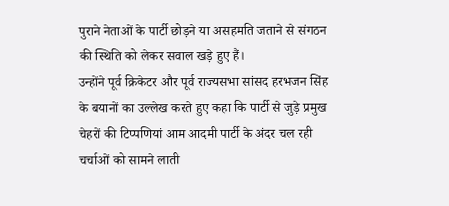पुराने नेताओं के पार्टी छोड़ने या असहमति जताने से संगठन की स्थिति को लेकर सवाल खड़े हुए हैं।
उन्होंने पूर्व क्रिकेटर और पूर्व राज्यसभा सांसद हरभजन सिंह के बयानों का उल्लेख करते हुए कहा कि पार्टी से जुड़े प्रमुख चेहरों की टिप्पणियां आम आदमी पार्टी के अंदर चल रही चर्चाओं को सामने लाती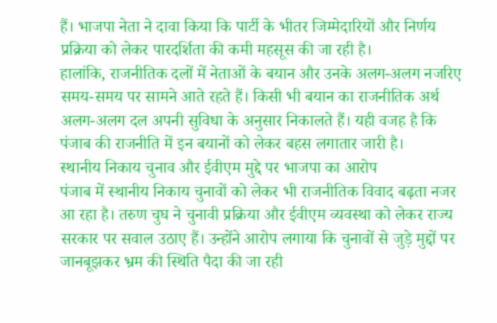हैं। भाजपा नेता ने दावा किया कि पार्टी के भीतर जिम्मेदारियों और निर्णय प्रक्रिया को लेकर पारदर्शिता की कमी महसूस की जा रही है।
हालांकि, राजनीतिक दलों में नेताओं के बयान और उनके अलग-अलग नजरिए समय-समय पर सामने आते रहते हैं। किसी भी बयान का राजनीतिक अर्थ अलग-अलग दल अपनी सुविधा के अनुसार निकालते हैं। यही वजह है कि पंजाब की राजनीति में इन बयानों को लेकर बहस लगातार जारी है।
स्थानीय निकाय चुनाव और ईवीएम मुद्दे पर भाजपा का आरोप
पंजाब में स्थानीय निकाय चुनावों को लेकर भी राजनीतिक विवाद बढ़ता नजर आ रहा है। तरुण चुघ ने चुनावी प्रक्रिया और ईवीएम व्यवस्था को लेकर राज्य सरकार पर सवाल उठाए हैं। उन्होंने आरोप लगाया कि चुनावों से जुड़े मुद्दों पर जानबूझकर भ्रम की स्थिति पैदा की जा रही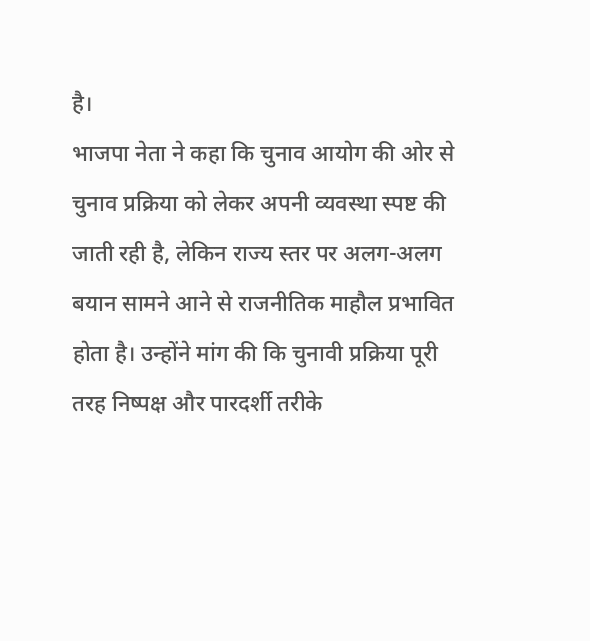है।
भाजपा नेता ने कहा कि चुनाव आयोग की ओर से चुनाव प्रक्रिया को लेकर अपनी व्यवस्था स्पष्ट की जाती रही है, लेकिन राज्य स्तर पर अलग-अलग बयान सामने आने से राजनीतिक माहौल प्रभावित होता है। उन्होंने मांग की कि चुनावी प्रक्रिया पूरी तरह निष्पक्ष और पारदर्शी तरीके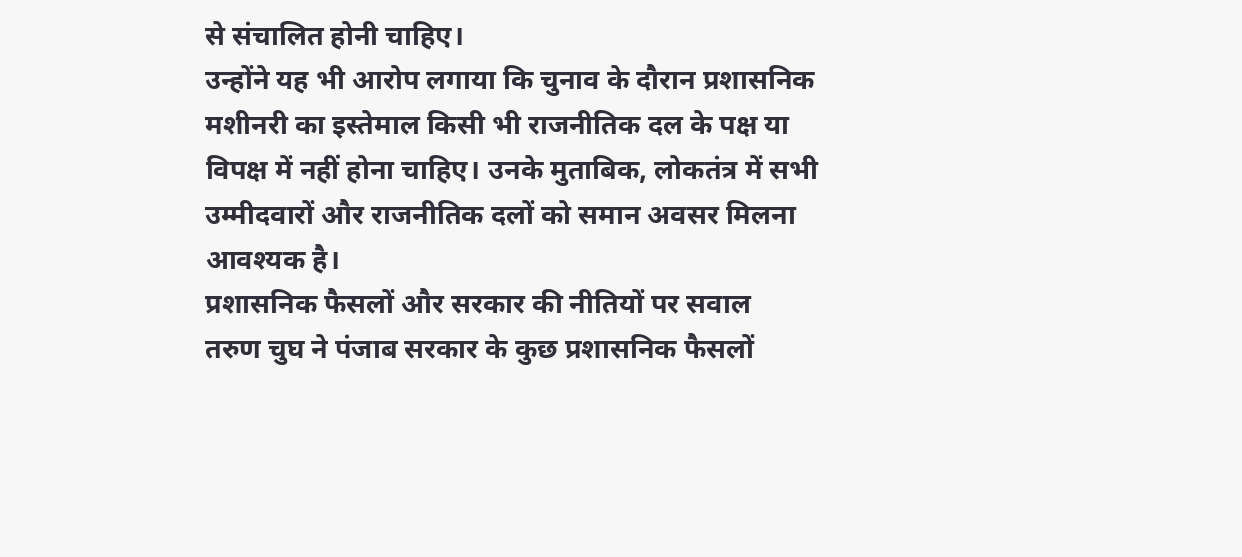से संचालित होनी चाहिए।
उन्होंने यह भी आरोप लगाया कि चुनाव के दौरान प्रशासनिक मशीनरी का इस्तेमाल किसी भी राजनीतिक दल के पक्ष या विपक्ष में नहीं होना चाहिए। उनके मुताबिक, लोकतंत्र में सभी उम्मीदवारों और राजनीतिक दलों को समान अवसर मिलना आवश्यक है।
प्रशासनिक फैसलों और सरकार की नीतियों पर सवाल
तरुण चुघ ने पंजाब सरकार के कुछ प्रशासनिक फैसलों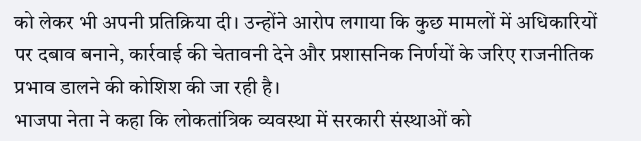को लेकर भी अपनी प्रतिक्रिया दी। उन्होंने आरोप लगाया कि कुछ मामलों में अधिकारियों पर दबाव बनाने, कार्रवाई की चेतावनी देने और प्रशासनिक निर्णयों के जरिए राजनीतिक प्रभाव डालने की कोशिश की जा रही है।
भाजपा नेता ने कहा कि लोकतांत्रिक व्यवस्था में सरकारी संस्थाओं को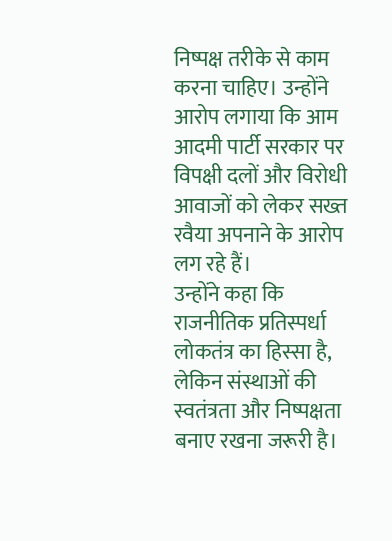निष्पक्ष तरीके से काम करना चाहिए। उन्होंने आरोप लगाया कि आम आदमी पार्टी सरकार पर विपक्षी दलों और विरोधी आवाजों को लेकर सख्त रवैया अपनाने के आरोप लग रहे हैं।
उन्होंने कहा कि राजनीतिक प्रतिस्पर्धा लोकतंत्र का हिस्सा है, लेकिन संस्थाओं की स्वतंत्रता और निष्पक्षता बनाए रखना जरूरी है।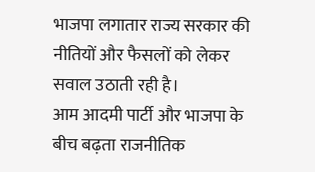भाजपा लगातार राज्य सरकार की नीतियों और फैसलों को लेकर सवाल उठाती रही है।
आम आदमी पार्टी और भाजपा के बीच बढ़ता राजनीतिक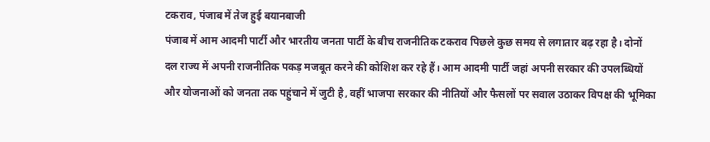टकराव, पंजाब में तेज हुई बयानबाजी
पंजाब में आम आदमी पार्टी और भारतीय जनता पार्टी के बीच राजनीतिक टकराव पिछले कुछ समय से लगातार बढ़ रहा है। दोनों दल राज्य में अपनी राजनीतिक पकड़ मजबूत करने की कोशिश कर रहे हैं। आम आदमी पार्टी जहां अपनी सरकार की उपलब्धियों और योजनाओं को जनता तक पहुंचाने में जुटी है, वहीं भाजपा सरकार की नीतियों और फैसलों पर सवाल उठाकर विपक्ष की भूमिका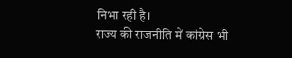निभा रही है।
राज्य की राजनीति में कांग्रेस भी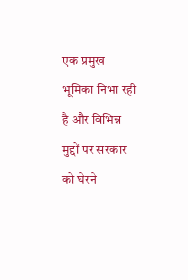एक प्रमुख भूमिका निभा रही है और विभिन्न मुद्दों पर सरकार को घेरने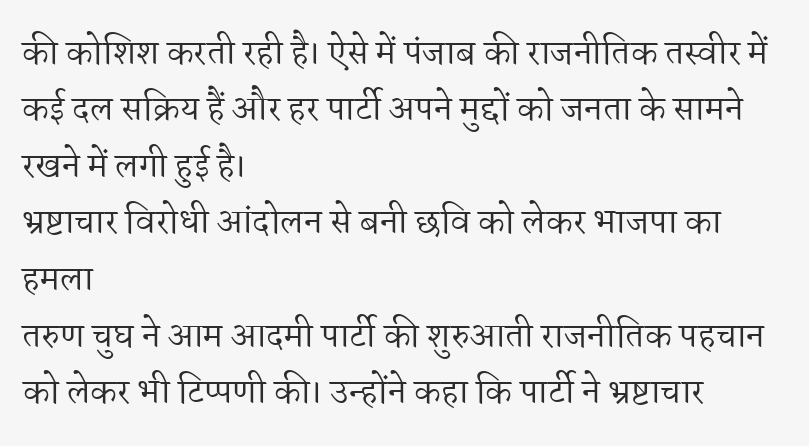की कोशिश करती रही है। ऐसे में पंजाब की राजनीतिक तस्वीर में कई दल सक्रिय हैं और हर पार्टी अपने मुद्दों को जनता के सामने रखने में लगी हुई है।
भ्रष्टाचार विरोधी आंदोलन से बनी छवि को लेकर भाजपा का हमला
तरुण चुघ ने आम आदमी पार्टी की शुरुआती राजनीतिक पहचान को लेकर भी टिप्पणी की। उन्होंने कहा कि पार्टी ने भ्रष्टाचार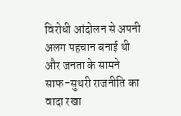विरोधी आंदोलन से अपनी अलग पहचान बनाई थी और जनता के सामने साफ-सुथरी राजनीति का वादा रखा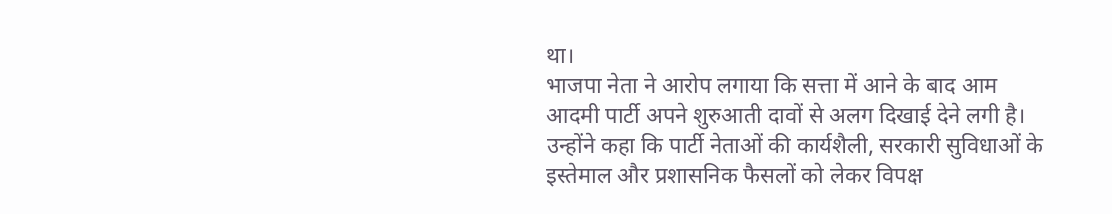था।
भाजपा नेता ने आरोप लगाया कि सत्ता में आने के बाद आम आदमी पार्टी अपने शुरुआती दावों से अलग दिखाई देने लगी है। उन्होंने कहा कि पार्टी नेताओं की कार्यशैली, सरकारी सुविधाओं के इस्तेमाल और प्रशासनिक फैसलों को लेकर विपक्ष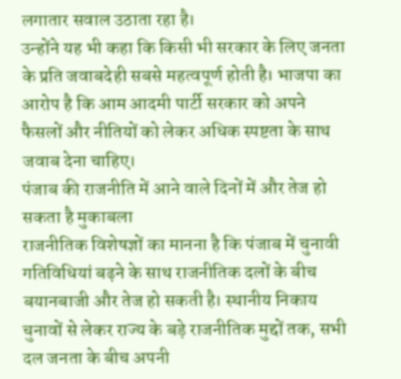लगातार सवाल उठाता रहा है।
उन्होंने यह भी कहा कि किसी भी सरकार के लिए जनता के प्रति जवाबदेही सबसे महत्वपूर्ण होती है। भाजपा का आरोप है कि आम आदमी पार्टी सरकार को अपने फैसलों और नीतियों को लेकर अधिक स्पष्टता के साथ जवाब देना चाहिए।
पंजाब की राजनीति में आने वाले दिनों में और तेज हो सकता है मुकाबला
राजनीतिक विशेषज्ञों का मानना है कि पंजाब में चुनावी गतिविधियां बढ़ने के साथ राजनीतिक दलों के बीच बयानबाजी और तेज हो सकती है। स्थानीय निकाय चुनावों से लेकर राज्य के बड़े राजनीतिक मुद्दों तक, सभी दल जनता के बीच अपनी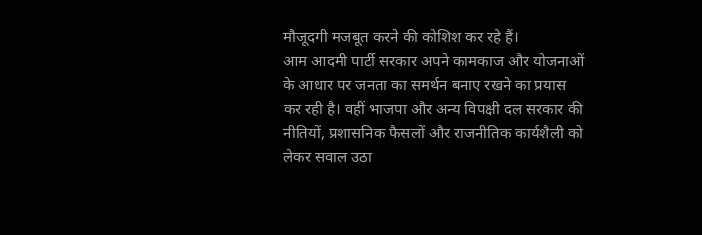मौजूदगी मजबूत करने की कोशिश कर रहे हैं।
आम आदमी पार्टी सरकार अपने कामकाज और योजनाओं के आधार पर जनता का समर्थन बनाए रखने का प्रयास कर रही है। वहीं भाजपा और अन्य विपक्षी दल सरकार की नीतियों, प्रशासनिक फैसलों और राजनीतिक कार्यशैली को लेकर सवाल उठा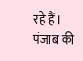रहे हैं।
पंजाब की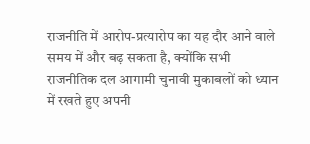राजनीति में आरोप-प्रत्यारोप का यह दौर आने वाले समय में और बढ़ सकता है, क्योंकि सभी राजनीतिक दल आगामी चुनावी मुकाबलों को ध्यान में रखते हुए अपनी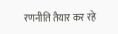रणनीति तैयार कर रहे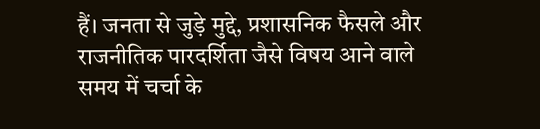हैं। जनता से जुड़े मुद्दे, प्रशासनिक फैसले और राजनीतिक पारदर्शिता जैसे विषय आने वाले समय में चर्चा के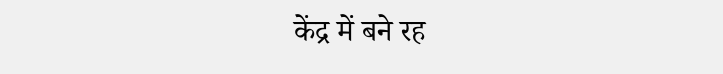केंद्र में बने रह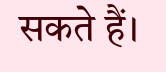सकते हैं।